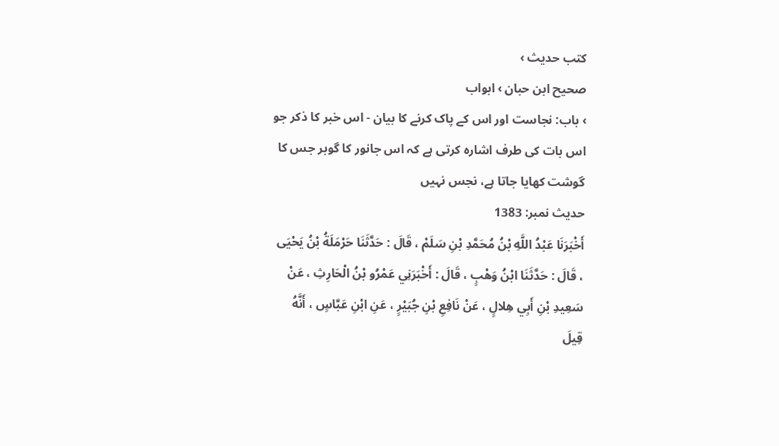کتب حدیث ›
صحیح ابن حبان › ابواب
› باب: نجاست اور اس کے پاک کرنے کا بیان - اس خبر کا ذکر جو اس بات کی طرف اشارہ کرتی ہے کہ اس جانور کا گوبر جس کا گوشت کھایا جاتا ہے، نجس نہیں
حدیث نمبر: 1383
أَخْبَرَنَا عَبْدُ اللَّهِ بْنُ مُحَمَّدِ بْنِ سَلَمْ ، قَالَ : حَدَّثَنَا حَرْمَلَةُ بْنُ يَحْيَى ، قَالَ : حَدَّثَنَا ابْنُ وَهْبٍ ، قَالَ : أَخْبَرَنِي عَمْرُو بْنُ الْحَارِثِ ، عَنْ سَعِيدِ بْنِ أَبِي هِلالٍ ، عَنْ نَافِعِ بْنِ جُبَيْرٍ ، عَنِ ابْنِ عَبَّاسٍ ، أَنَّهُ قِيلَ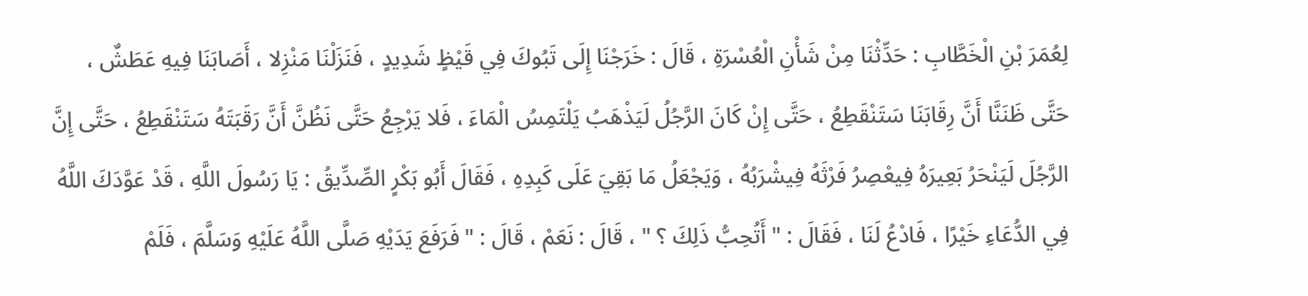لِعُمَرَ بْنِ الْخَطَّابِ : حَدِّثْنَا مِنْ شَأْنِ الْعُسْرَةِ ، قَالَ : خَرَجْنَا إِلَى تَبُوكَ فِي قَيْظٍ شَدِيدٍ ، فَنَزَلْنَا مَنْزِلا ، أَصَابَنَا فِيهِ عَطَشٌ ، حَتَّى ظَنَنَّا أَنَّ رِقَابَنَا سَتَنْقَطِعُ ، حَتَّى إِنْ كَانَ الرَّجُلُ لَيَذْهَبُ يَلْتَمِسُ الْمَاءَ ، فَلا يَرْجِعُ حَتَّى نَظُنَّ أَنَّ رَقَبَتَهُ سَتَنْقَطِعُ ، حَتَّى إِنَّ الرَّجُلَ لَيَنْحَرُ بَعِيرَهُ فِيعْصِرُ فَرْثَهُ فِيشْرَبُهُ ، وَيَجْعَلُ مَا بَقِيَ عَلَى كَبِدِهِ ، فَقَالَ أَبُو بَكْرٍ الصِّدِّيقُ : يَا رَسُولَ اللَّهِ ، قَدْ عَوَّدَكَ اللَّهُ فِي الدُّعَاءِ خَيْرًا ، فَادْعُ لَنَا ، فَقَالَ : " أَتُحِبُّ ذَلِكَ ؟ " ، قَالَ : نَعَمْ ، قَالَ : " فَرَفَعَ يَدَيْهِ صَلَّى اللَّهُ عَلَيْهِ وَسَلَّمَ ، فَلَمْ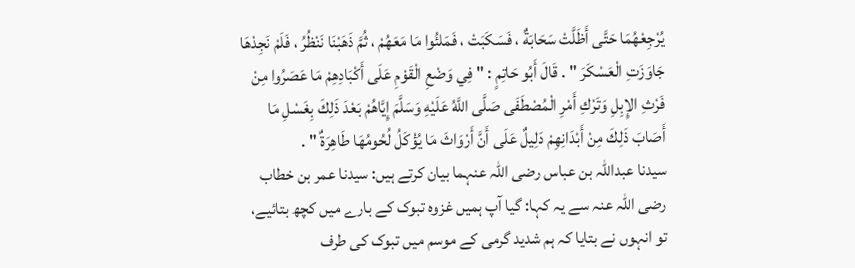يُرْجِعْهُمَا حَتَّى أَظَلَّتْ سَحَابَةٌ ، فَسَكَبَتْ ، فَمَلئُوا مَا مَعَهُمْ ، ثُمَّ ذَهَبْنَا نَنْظُرُ ، فَلَمْ نَجِدْهَا جَاوَزَتِ الْعَسْكَرَ " . قَالَ أَبُو حَاتِمٍ : " فِي وَضْعِ الْقَوْمِ عَلَى أَكْبَادِهِمْ مَا عَصَرُوا مِنْ فَرْثِ الإِبِلِ وَتَرْكِ أَمْرِ الْمُصْطَفَى صَلَّى اللَّهُ عَلَيْهِ وَسَلَّمَ إِيَّاهُمْ بَعْدَ ذَلِكَ بِغَسْلِ مَا أَصَابَ ذَلِكَ مِنْ أَبْدَانِهِمْ دَلِيلٌ عَلَى أَنَّ أَرْوَاثَ مَا يُؤْكَلُ لُحُومُهَا طَاهِرَةٌ " .
سیدنا عبداللہ بن عباس رضی اللہ عنہما بیان کرتے ہیں: سیدنا عمر بن خطاب رضی اللہ عنہ سے یہ کہا: گیا آپ ہمیں غزوہ تبوک کے بارے میں کچھ بتائیے، تو انہوں نے بتایا کہ ہم شدید گرمی کے موسم میں تبوک کی طرف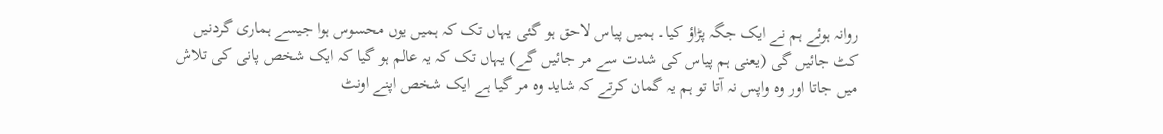روانہ ہوئے ہم نے ایک جگہ پڑاؤ کیا۔ ہمیں پیاس لاحق ہو گئی یہاں تک کہ ہمیں یوں محسوس ہوا جیسے ہماری گردنیں کٹ جائیں گی (یعنی ہم پیاس کی شدت سے مر جائیں گے) یہاں تک کہ یہ عالم ہو گیا کہ ایک شخص پانی کی تلاش میں جاتا اور وہ واپس نہ آتا تو ہم یہ گمان کرتے کہ شاید وہ مر گیا ہے ایک شخص اپنے اونٹ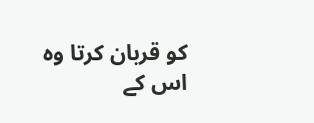کو قربان کرتا وہ اس کے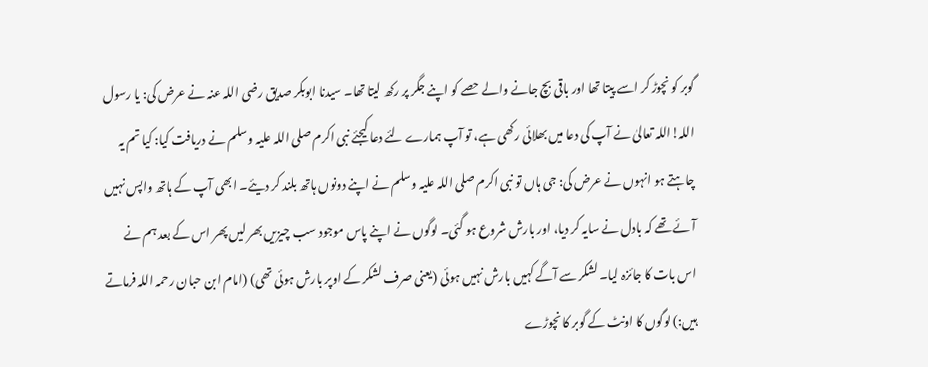گوبر کو نچوڑ کر اسے پیتا تھا اور باقی بچ جانے والے حصے کو اپنے جگر پر رکھ لیتا تھا۔ سیدنا ابوبکر صدیق رضی اللہ عنہ نے عرض کی: یا رسول اللہ!اللہ تعالیٰ نے آپ کی دعا میں بھلائی رکھی ہے، تو آپ ہمارے لئے دعا کیجئے نبی اکرم صلی اللہ علیہ وسلم نے دریافت کیا: کیا تم یہ چاہتے ہو انہوں نے عرض کی: جی ہاں تو نبی اکرم صلی اللہ علیہ وسلم نے اپنے دونوں ہاتھ بلند کر دیئے۔ ابھی آپ کے ہاتھ واپس نہیں آئے تھے کہ بادل نے سایہ کر دیا، اور بارش شروع ہو گئی۔ لوگوں نے اپنے پاس موجود سب چیزیں بھر لیں پھر اس کے بعد ہم نے اس بات کا جائزہ لیا۔ لشکر سے آگے کہیں بارش نہیں ہوئی (یعنی صرف لشکر کے اوپر بارش ہوئی تھی) (امام ابن حبان رحمہ اللہ فرماتے ہیں:) لوگوں کا اونٹ کے گوبر کا نچوڑے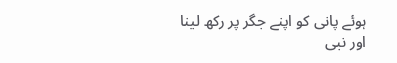ہوئے پانی کو اپنے جگر پر رکھ لینا اور نبی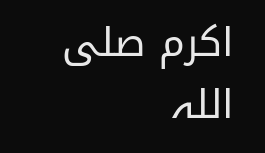اکرم صلی اللہ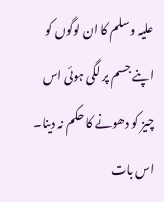علیہ وسلم کا ان لوگوں کو اپنے جسم پر لگی ہوئی اس چیز کو دھونے کا حکم نہ دینا۔ اس بات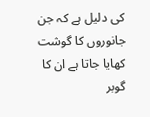کی دلیل ہے کہ جن جانوروں کا گوشت کھایا جاتا ہے ان کا گوبر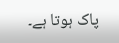پاک ہوتا ہے۔